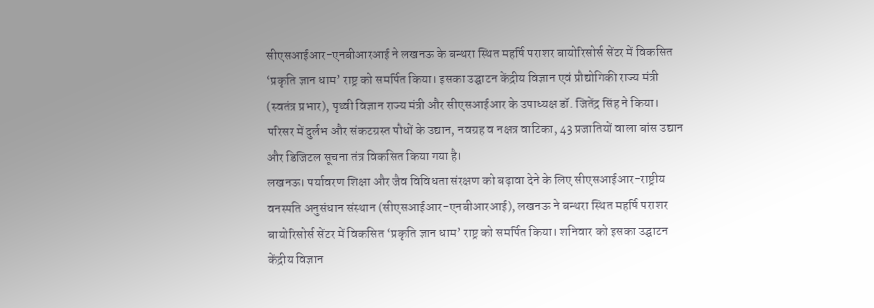सीएसआईआर-एनबीआरआई ने लखनऊ के बन्थरा स्थित महर्षि पराशर बायोरिसोर्स सेंटर में विकसित ‘प्रकृति ज्ञान धाम’ राष्ट्र को समर्पित किया। इसका उद्घाटन केंद्रीय विज्ञान एवं प्रौद्योगिकी राज्य मंत्री (स्वतंत्र प्रभार), पृथ्वी विज्ञान राज्य मंत्री और सीएसआईआर के उपाध्यक्ष डॉ. जितेंद्र सिंह ने किया। परिसर में दुर्लभ और संकटग्रस्त पौधों के उद्यान, नवग्रह व नक्षत्र वाटिका, 43 प्रजातियों वाला बांस उद्यान और डिजिटल सूचना तंत्र विकसित किया गया है।
लखनऊ। पर्यावरण शिक्षा और जैव विविधता संरक्षण को बढ़ावा देने के लिए सीएसआईआर-राष्ट्रीय वनस्पति अनुसंधान संस्थान (सीएसआईआर-एनबीआरआई), लखनऊ ने बन्थरा स्थित महर्षि पराशर बायोरिसोर्स सेंटर में विकसित ‘प्रकृति ज्ञान धाम’ राष्ट्र को समर्पित किया। शनिवार को इसका उद्घाटन केंद्रीय विज्ञान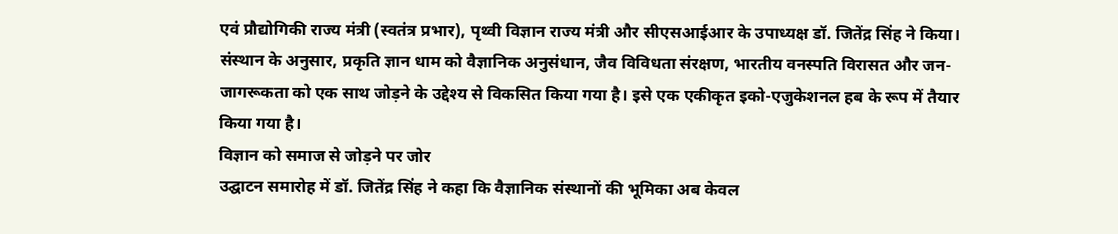एवं प्रौद्योगिकी राज्य मंत्री (स्वतंत्र प्रभार), पृथ्वी विज्ञान राज्य मंत्री और सीएसआईआर के उपाध्यक्ष डॉ. जितेंद्र सिंह ने किया।
संस्थान के अनुसार, प्रकृति ज्ञान धाम को वैज्ञानिक अनुसंधान, जैव विविधता संरक्षण, भारतीय वनस्पति विरासत और जन-जागरूकता को एक साथ जोड़ने के उद्देश्य से विकसित किया गया है। इसे एक एकीकृत इको-एजुकेशनल हब के रूप में तैयार किया गया है।
विज्ञान को समाज से जोड़ने पर जोर
उद्घाटन समारोह में डॉ. जितेंद्र सिंह ने कहा कि वैज्ञानिक संस्थानों की भूमिका अब केवल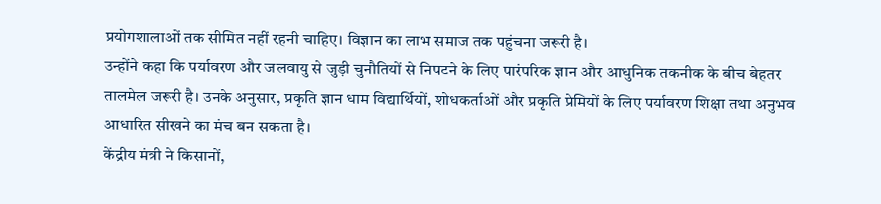प्रयोगशालाओं तक सीमित नहीं रहनी चाहिए। विज्ञान का लाभ समाज तक पहुंचना जरूरी है।
उन्होंने कहा कि पर्यावरण और जलवायु से जुड़ी चुनौतियों से निपटने के लिए पारंपरिक ज्ञान और आधुनिक तकनीक के बीच बेहतर तालमेल जरूरी है। उनके अनुसार, प्रकृति ज्ञान धाम विद्यार्थियों, शोधकर्ताओं और प्रकृति प्रेमियों के लिए पर्यावरण शिक्षा तथा अनुभव आधारित सीखने का मंच बन सकता है।
केंद्रीय मंत्री ने किसानों,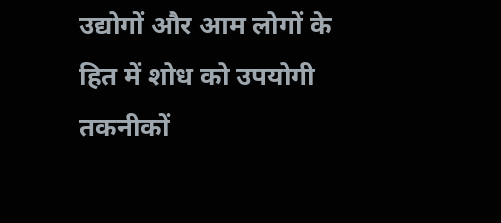उद्योगों और आम लोगों के हित में शोध को उपयोगी तकनीकों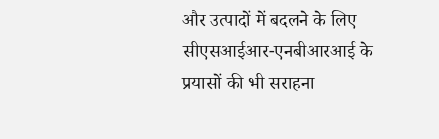और उत्पादों में बदलने के लिए सीएसआईआर-एनबीआरआई के प्रयासों की भी सराहना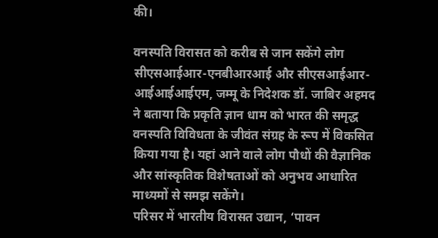की।

वनस्पति विरासत को करीब से जान सकेंगे लोग
सीएसआईआर-एनबीआरआई और सीएसआईआर-आईआईआईएम, जम्मू के निदेशक डॉ. जाबिर अहमद ने बताया कि प्रकृति ज्ञान धाम को भारत की समृद्ध वनस्पति विविधता के जीवंत संग्रह के रूप में विकसित किया गया है। यहां आने वाले लोग पौधों की वैज्ञानिक और सांस्कृतिक विशेषताओं को अनुभव आधारित माध्यमों से समझ सकेंगे।
परिसर में भारतीय विरासत उद्यान, ‘पावन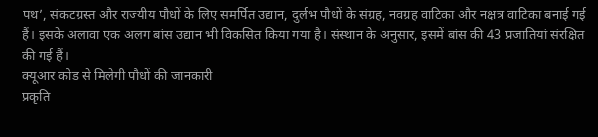पथ’, संकटग्रस्त और राज्यीय पौधों के लिए समर्पित उद्यान, दुर्लभ पौधों के संग्रह, नवग्रह वाटिका और नक्षत्र वाटिका बनाई गई हैं। इसके अलावा एक अलग बांस उद्यान भी विकसित किया गया है। संस्थान के अनुसार, इसमें बांस की 43 प्रजातियां संरक्षित की गई हैं।
क्यूआर कोड से मिलेगी पौधों की जानकारी
प्रकृति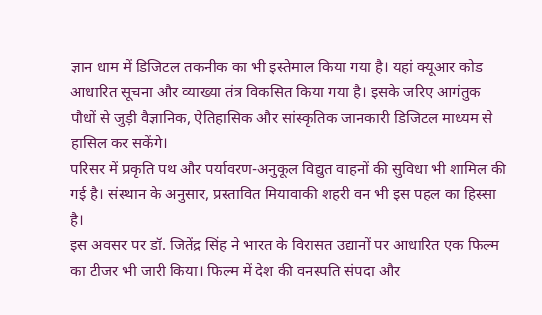ज्ञान धाम में डिजिटल तकनीक का भी इस्तेमाल किया गया है। यहां क्यूआर कोड आधारित सूचना और व्याख्या तंत्र विकसित किया गया है। इसके जरिए आगंतुक पौधों से जुड़ी वैज्ञानिक, ऐतिहासिक और सांस्कृतिक जानकारी डिजिटल माध्यम से हासिल कर सकेंगे।
परिसर में प्रकृति पथ और पर्यावरण-अनुकूल विद्युत वाहनों की सुविधा भी शामिल की गई है। संस्थान के अनुसार, प्रस्तावित मियावाकी शहरी वन भी इस पहल का हिस्सा है।
इस अवसर पर डॉ. जितेंद्र सिंह ने भारत के विरासत उद्यानों पर आधारित एक फिल्म का टीजर भी जारी किया। फिल्म में देश की वनस्पति संपदा और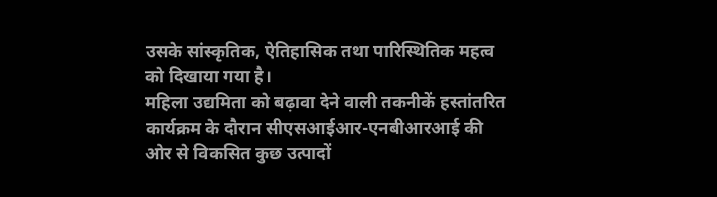उसके सांस्कृतिक, ऐतिहासिक तथा पारिस्थितिक महत्व को दिखाया गया है।
महिला उद्यमिता को बढ़ावा देने वाली तकनीकें हस्तांतरित
कार्यक्रम के दौरान सीएसआईआर-एनबीआरआई की ओर से विकसित कुछ उत्पादों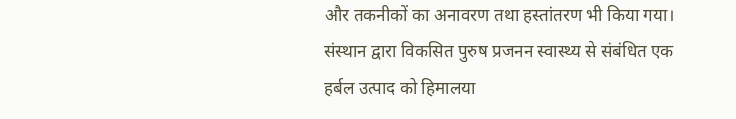और तकनीकों का अनावरण तथा हस्तांतरण भी किया गया। संस्थान द्वारा विकसित पुरुष प्रजनन स्वास्थ्य से संबंधित एक हर्बल उत्पाद को हिमालया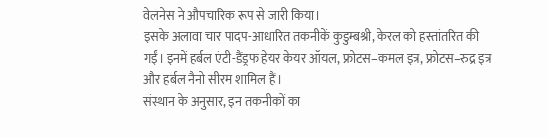वेलनेस ने औपचारिक रूप से जारी किया।
इसके अलावा चार पादप-आधारित तकनीकें कुडुम्बश्री, केरल को हस्तांतरित की गईं। इनमें हर्बल एंटी-डैंड्रफ हेयर केयर ऑयल, फ्रोटस–कमल इत्र, फ्रोटस–रुद्र इत्र और हर्बल नैनो सीरम शामिल हैं।
संस्थान के अनुसार, इन तकनीकों का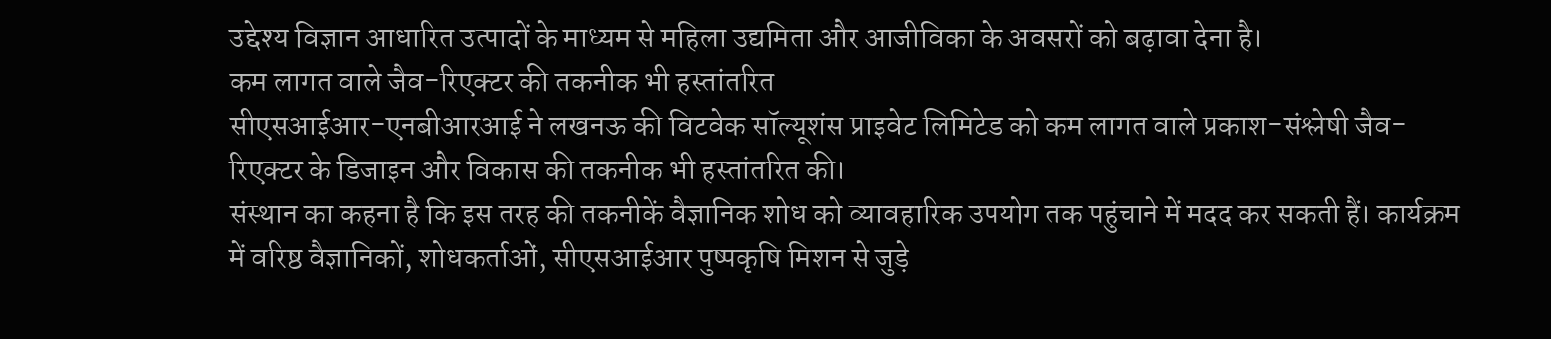उद्देश्य विज्ञान आधारित उत्पादों के माध्यम से महिला उद्यमिता और आजीविका के अवसरों को बढ़ावा देना है।
कम लागत वाले जैव-रिएक्टर की तकनीक भी हस्तांतरित
सीएसआईआर-एनबीआरआई ने लखनऊ की विटवेक सॉल्यूशंस प्राइवेट लिमिटेड को कम लागत वाले प्रकाश-संश्लेषी जैव-रिएक्टर के डिजाइन और विकास की तकनीक भी हस्तांतरित की।
संस्थान का कहना है कि इस तरह की तकनीकें वैज्ञानिक शोध को व्यावहारिक उपयोग तक पहुंचाने में मदद कर सकती हैं। कार्यक्रम में वरिष्ठ वैज्ञानिकों, शोधकर्ताओं, सीएसआईआर पुष्पकृषि मिशन से जुड़े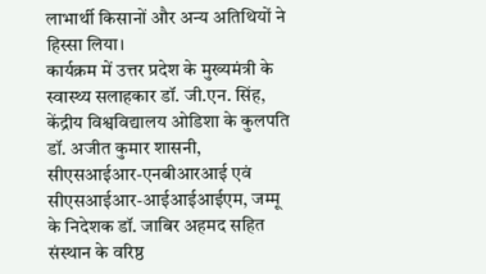लाभार्थी किसानों और अन्य अतिथियों ने हिस्सा लिया।
कार्यक्रम में उत्तर प्रदेश के मुख्यमंत्री के स्वास्थ्य सलाहकार डॉ. जी.एन. सिंह, केंद्रीय विश्वविद्यालय ओडिशा के कुलपति डॉ. अजीत कुमार शासनी, सीएसआईआर-एनबीआरआई एवं सीएसआईआर-आईआईआईएम, जम्मू के निदेशक डॉ. जाबिर अहमद सहित संस्थान के वरिष्ठ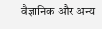वैज्ञानिक और अन्य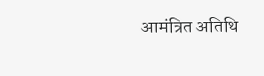आमंत्रित अतिथि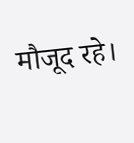मौजूद रहे।